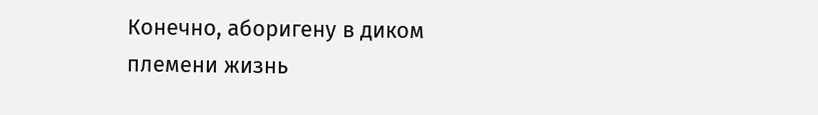Конечно, аборигену в диком племени жизнь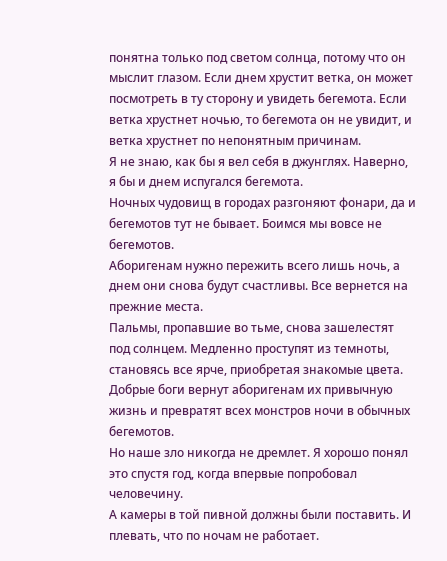понятна только под светом солнца, потому что он мыслит глазом. Если днем хрустит ветка, он может посмотреть в ту сторону и увидеть бегемота. Если ветка хрустнет ночью, то бегемота он не увидит, и ветка хрустнет по непонятным причинам.
Я не знаю, как бы я вел себя в джунглях. Наверно, я бы и днем испугался бегемота.
Ночных чудовищ в городах разгоняют фонари, да и бегемотов тут не бывает. Боимся мы вовсе не бегемотов.
Аборигенам нужно пережить всего лишь ночь, а днем они снова будут счастливы. Все вернется на прежние места.
Пальмы, пропавшие во тьме, снова зашелестят под солнцем. Медленно проступят из темноты, становясь все ярче, приобретая знакомые цвета. Добрые боги вернут аборигенам их привычную жизнь и превратят всех монстров ночи в обычных бегемотов.
Но наше зло никогда не дремлет. Я хорошо понял это спустя год, когда впервые попробовал человечину.
А камеры в той пивной должны были поставить. И плевать, что по ночам не работает.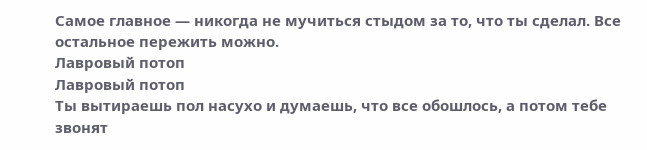Самое главное — никогда не мучиться стыдом за то, что ты сделал. Все остальное пережить можно.
Лавровый потоп
Лавровый потоп
Ты вытираешь пол насухо и думаешь, что все обошлось, а потом тебе звонят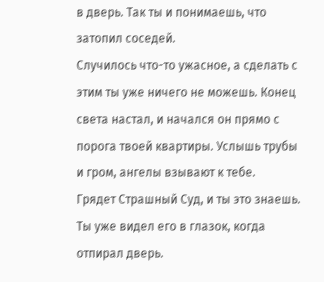в дверь. Так ты и понимаешь, что затопил соседей.
Случилось что-то ужасное, а сделать с этим ты уже ничего не можешь. Конец света настал, и начался он прямо с порога твоей квартиры. Услышь трубы и гром, ангелы взывают к тебе.
Грядет Страшный Суд, и ты это знаешь. Ты уже видел его в глазок, когда отпирал дверь.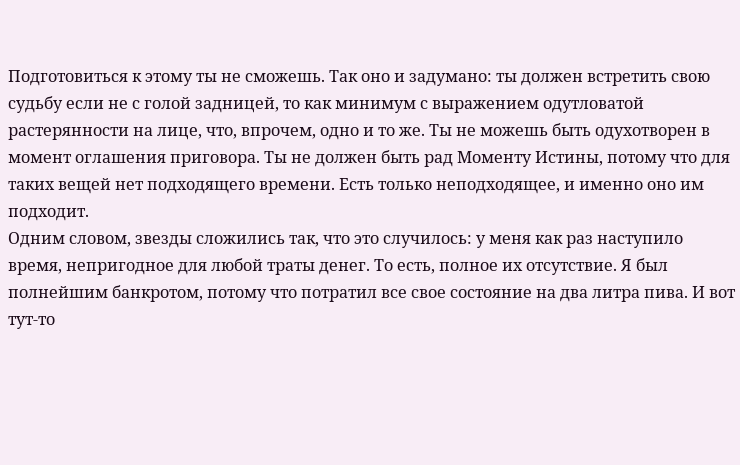Подготовиться к этому ты не сможешь. Так оно и задумано: ты должен встретить свою судьбу если не с голой задницей, то как минимум с выражением одутловатой растерянности на лице, что, впрочем, одно и то же. Ты не можешь быть одухотворен в момент оглашения приговора. Ты не должен быть рад Моменту Истины, потому что для таких вещей нет подходящего времени. Есть только неподходящее, и именно оно им подходит.
Одним словом, звезды сложились так, что это случилось: у меня как раз наступило время, непригодное для любой траты денег. То есть, полное их отсутствие. Я был полнейшим банкротом, потому что потратил все свое состояние на два литра пива. И вот тут-то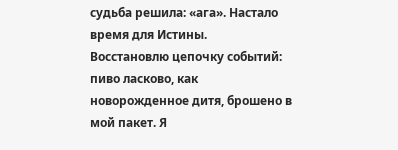судьба решила: «ага». Настало время для Истины.
Восстановлю цепочку событий: пиво ласково, как новорожденное дитя, брошено в мой пакет. Я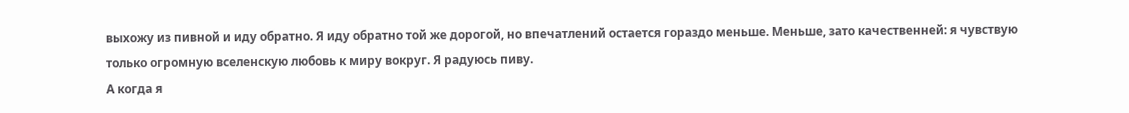выхожу из пивной и иду обратно. Я иду обратно той же дорогой, но впечатлений остается гораздо меньше. Меньше, зато качественней: я чувствую только огромную вселенскую любовь к миру вокруг. Я радуюсь пиву.
А когда я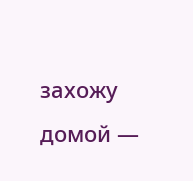захожу домой —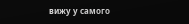вижу у самого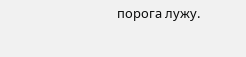порога лужу.